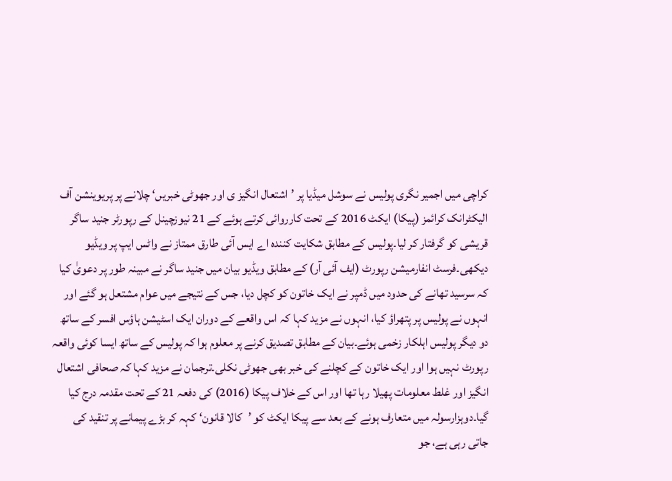کراچی میں اجمیر نگری پولیس نے سوشل میڈیا پر ’اشتعال انگیز ی اور جھوٹی خبریں‘ چلانے پر پریوینشن آف الیکٹرانک کرائمز (پیکا) ایکٹ 2016 کے تحت کارروائی کرتے ہوئے کے 21 نیوزچینل کے رپورٹر جنید ساگر قریشی کو گرفتار کر لیا۔پولیس کے مطابق شکایت کنندہ اے ایس آئی طارق ممتاز نے واٹس ایپ پر ویڈیو دیکھی۔فرسٹ انفارمیشن رپورٹ (ایف آئی آر) کے مطابق ویڈیو بیان میں جنید ساگر نے مبینہ طور پر دعویٰ کیا کہ سرسید تھانے کی حدود میں ڈمپر نے ایک خاتون کو کچل دیا، جس کے نتیجے میں عوام مشتعل ہو گئے اور انہوں نے پولیس پر پتھراؤ کیا، انہوں نے مزید کہا کہ اس واقعے کے دوران ایک اسٹیشن ہاؤس افسر کے ساتھ دو دیگر پولیس اہلکار زخمی ہوئے۔بیان کے مطابق تصدیق کرنے پر معلوم ہوا کہ پولیس کے ساتھ ایسا کوئی واقعہ رپورٹ نہیں ہوا اور ایک خاتون کے کچلنے کی خبر بھی جھوٹی نکلی۔ترجمان نے مزید کہا کہ صحافی اشتعال انگیز اور غلط معلومات پھیلا رہا تھا اور اس کے خلاف پیکا (2016) کی دفعہ 21 کے تحت مقدمہ درج کیا گیا۔دوہزارسولہ میں متعارف ہونے کے بعد سے پیکا ایکٹ کو ’کالا قانون‘ کہہ کر بڑے پیمانے پر تنقید کی جاتی رہی ہے، جو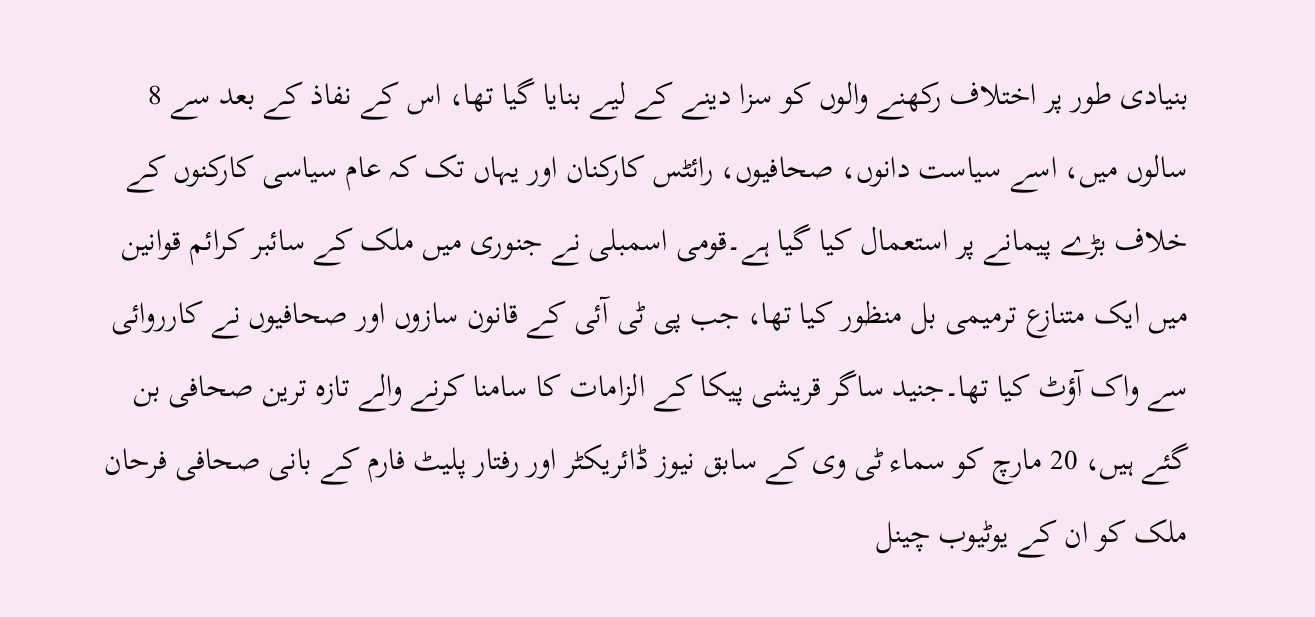بنیادی طور پر اختلاف رکھنے والوں کو سزا دینے کے لیے بنایا گیا تھا، اس کے نفاذ کے بعد سے 8 سالوں میں، اسے سیاست دانوں، صحافیوں، رائٹس کارکنان اور یہاں تک کہ عام سیاسی کارکنوں کے خلاف بڑے پیمانے پر استعمال کیا گیا ہے۔قومی اسمبلی نے جنوری میں ملک کے سائبر کرائم قوانین میں ایک متنازع ترمیمی بل منظور کیا تھا، جب پی ٹی آئی کے قانون سازوں اور صحافیوں نے کارروائی سے واک آؤٹ کیا تھا۔جنید ساگر قریشی پیکا کے الزامات کا سامنا کرنے والے تازہ ترین صحافی بن گئے ہیں، 20 مارچ کو سماء ٹی وی کے سابق نیوز ڈائریکٹر اور رفتار پلیٹ فارم کے بانی صحافی فرحان ملک کو ان کے یوٹیوب چینل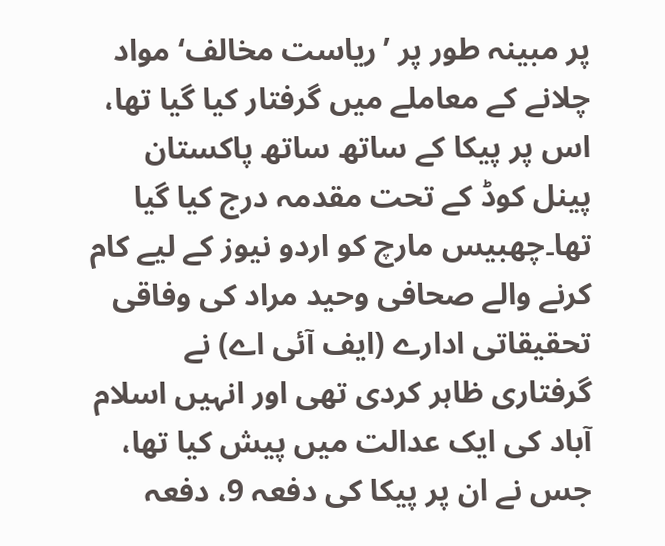پر مبینہ طور پر ’ریاست مخالف‘ مواد چلانے کے معاملے میں گرفتار کیا گیا تھا، اس پر پیکا کے ساتھ ساتھ پاکستان پینل کوڈ کے تحت مقدمہ درج کیا گیا تھا۔چھبیس مارچ کو اردو نیوز کے لیے کام کرنے والے صحافی وحید مراد کی وفاقی تحقیقاتی ادارے (ایف آئی اے) نے گرفتاری ظاہر کردی تھی اور انہیں اسلام آباد کی ایک عدالت میں پیش کیا تھا، جس نے ان پر پیکا کی دفعہ 9، دفعہ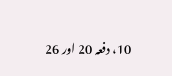10، دفعہ 20 اور 26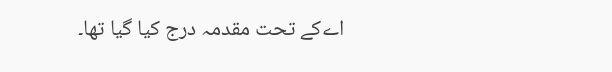اےکے تحت مقدمہ درج کیا گیا تھا۔